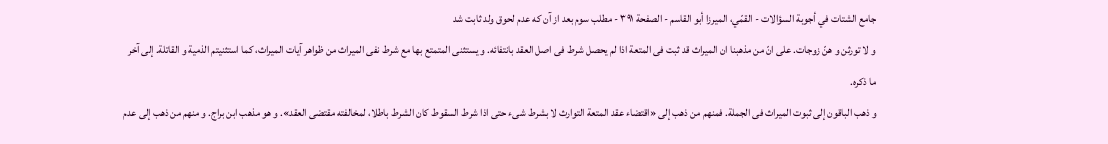جامع الشتات في أجوبة السؤالات - القمّي، الميرزا أبو القاسم - الصفحة ٣٩١ - مطلب سوم بعد از آن كه عدم لحوق ولد ثابت شد
و لا تورثن و هنّ زوجات. على انّ من مذهبنا ان الميراث قد ثبت فى المتعة اذا لم يحصل شرط فى اصل العقد بانتفائه. و يستثنى المتمتع بها مع شرط نفى الميراث من ظواهر آيات الميراث، كما استثنيتم الذمية و القاتلة. إلى آخر ما ذكره.
و ذهب الباقون إلى ثبوت الميراث فى الجملة. فمنهم من ذهب إلى «اقتضاء عقد المتعة التوارث لا بشرط شىء حتى اذا شرط السقوط كان الشرط باطلا، لمخالفته مقتضى العقد». و هو مذهب ابن براج. و منهم من ذهب إلى عدم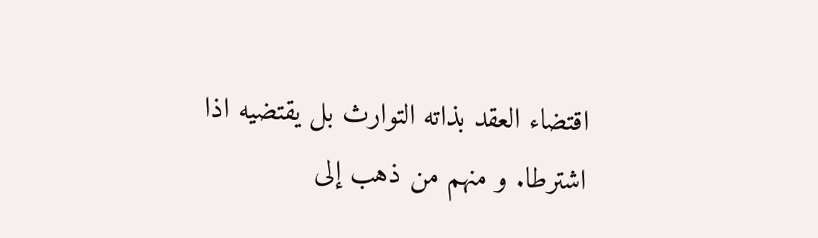اقتضاء العقد بذاته التوارث بل يقتضيه اذا اشترطا. و منهم من ذهب إلى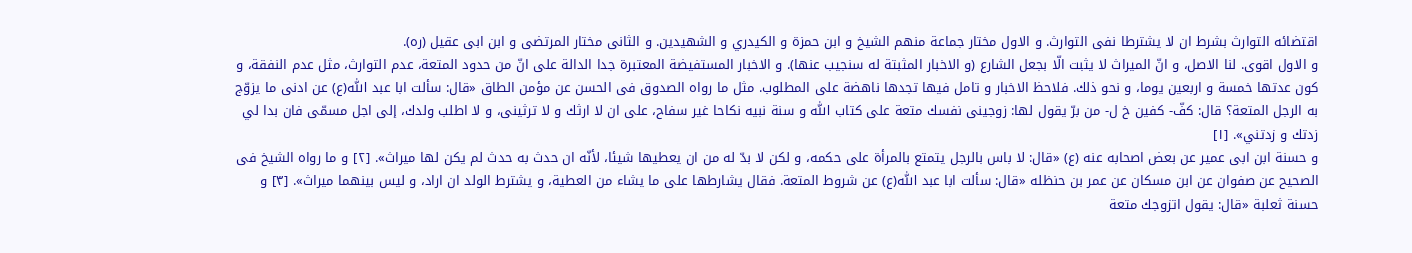اقتضائه التوارث بشرط ان لا يشترطا نفى التوارث. و الاول مختار جماعة منهم الشيخ و ابن حمزة و الكيدري و الشهيدين. و الثانى مختار المرتضى و ابن ابى عقيل (ره).
و الاول اقوى. لنا الاصل، و انّ الميراث لا يثبت الّا بجعل الشارع (و الاخبار المثبتة له سنجيب عنها). و الاخبار المستفيضة المعتبرة جدا الدالة على انّ من حدود المتعة، عدم التوارث، مثل عدم النفقة، و كون عدتها خمسة و اربعين يوما، و نحو ذلك. فلاحظ الاخبار و تامل فيها تجدها ناهضة على المطلوب. مثل ما رواه الصدوق فى الحسن عن مؤمن الطاق «قال: سألت ابا عبد اللّٰه(ع) عن ادنى ما يزوّج به الرجل المتعة؟ قال: كفّ- كفين خ ل- من برّ يقول لها: زوجينى نفسك متعة على كتاب اللّٰه و سنة نبيه نكاحا غير سفاح، على ان لا ارثك و لا ترثينى، و لا اطلب ولدك، إلى اجل مسمّى فان بدا لي زدتك و زدتني». [١]
و حسنة ابن ابى عمير عن بعض اصحابه عنه (ع) «قال: لا باس بالرجل يتمتع بالمرأة على حكمه، و لكن لا بدّ له من ان يعطيها شيئا، لأنّه ان حدث به حدث لم يكن لها ميراث». [٢] و ما رواه الشيخ فى الصحيح عن صفوان عن ابن مسكان عن عمر بن حنظله «قال: سألت ابا عبد اللّٰه(ع) عن شروط المتعة. فقال يشارطها على ما يشاء من العطية، و يشترط الولد ان اراد، و ليس بينهما ميراث». [٣] و حسنة ثعلبة «قال: يقول اتزوجك متعة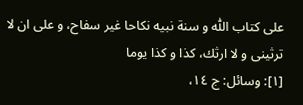على كتاب اللّٰه و سنة نبيه نكاحا غير سفاح، و على ان لا ترثينى و لا ارثك، كذا و كذا يوما
[١]: وسائل: ج ١٤،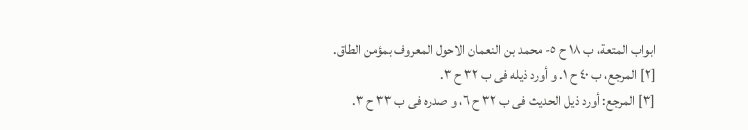ابواب المتعة، ب ١٨ ح ٥- محمد بن النعمان الاحول المعروف بمؤمن الطاق.
[٢] المرجع، ب ٤٠ ح ١. و أورد ذيله فى ب ٣٢ ح ٣.
[٣] المرجع: أورد ذيل الحديث فى ب ٣٢ ح ٦، و صدره فى ب ٣٣ ح ٣.